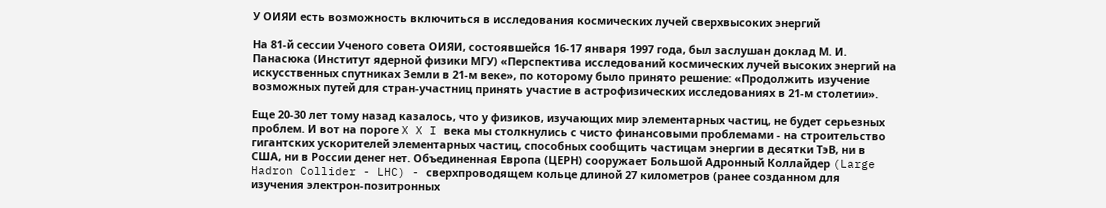У ОИЯИ есть возможность включиться в исследования космических лучей сверхвысоких энергий

На 81-й сессии Ученого совета ОИЯИ, состоявшейся 16-17 января 1997 года, был заслушан доклад М. И. Панасюка (Институт ядерной физики МГУ) «Перспектива исследований космических лучей высоких энергий на искусственных спутниках Земли в 21-м веке», по которому было принято решение: «Продолжить изучение возможных путей для стран-участниц принять участие в астрофизических исследованиях в 21-м столетии».

Еще 20-30 лет тому назад казалось, что у физиков, изучающих мир элементарных частиц, не будет серьезных проблем. И вот на пороге X X I века мы столкнулись с чисто финансовыми проблемами - на строительство гигантских ускорителей элементарных частиц, способных сообщить частицам энергии в десятки ТэВ, ни в США, ни в России денег нет. Объединенная Европа (ЦЕРН) сооружает Большой Адронный Коллайдер (Large Hadron Collider - LHC) - сверхпроводящем кольце длиной 27 километров (ранее созданном для изучения электрон-позитронных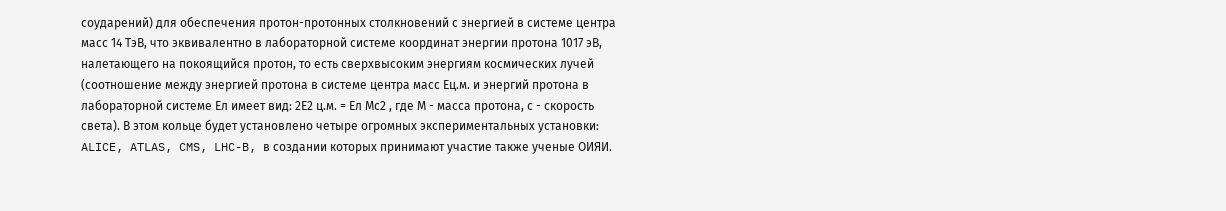соударений) для обеспечения протон-протонных столкновений с энергией в системе центра масс 14 ТэВ, что эквивалентно в лабораторной системе координат энергии протона 1017 эВ, налетающего на покоящийся протон, то есть сверхвысоким энергиям космических лучей (соотношение между энергией протона в системе центра масс Ец.м. и энергий протона в лабораторной системе Ел имеет вид: 2Е2 ц.м. = Ел Мс2 , где М - масса протона, с - скорость света). В этом кольце будет установлено четыре огромных экспериментальных установки: ALICE, ATLAS, CMS, LHC-B, в создании которых принимают участие также ученые ОИЯИ.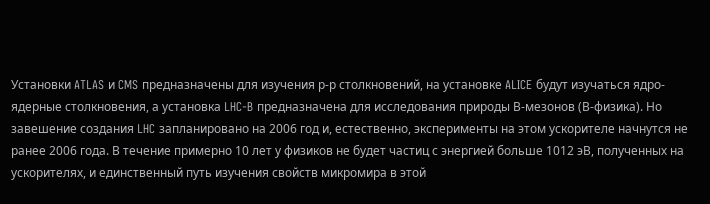Установки ATLAS и CMS предназначены для изучения р-р столкновений, на установке ALICE будут изучаться ядро-ядерные столкновения, а установка LHC-B предназначена для исследования природы В-мезонов (В-физика). Но завешение создания LHC запланировано на 2006 год и, естественно, эксперименты на этом ускорителе начнутся не ранее 2006 года. В течение примерно 10 лет у физиков не будет частиц с энергией больше 1012 эВ, полученных на ускорителях, и единственный путь изучения свойств микромира в этой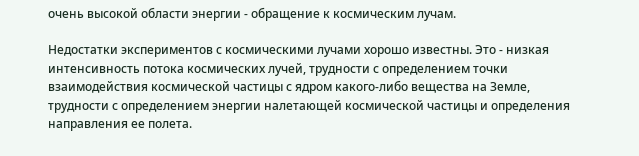очень высокой области энергии - обращение к космическим лучам.

Недостатки экспериментов с космическими лучами хорошо известны. Это - низкая интенсивность потока космических лучей, трудности с определением точки взаимодействия космической частицы с ядром какого-либо вещества на Земле, трудности с определением энергии налетающей космической частицы и определения направления ее полета.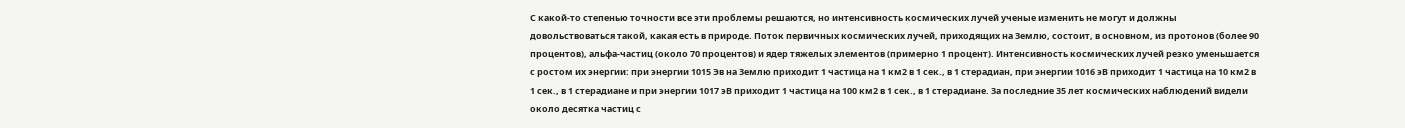С какой-то степенью точности все эти проблемы решаются, но интенсивность космических лучей ученые изменить не могут и должны довольствоваться такой, какая есть в природе. Поток первичных космических лучей, приходящих на Землю, состоит, в основном, из протонов (более 90 процентов), альфа-частиц (около 70 процентов) и ядер тяжелых элементов (примерно 1 процент). Интенсивность космических лучей резко уменьшается с ростом их энергии: при энергии 1015 Эв на Землю приходит 1 частица на 1 км2 в 1 сек., в 1 стерадиан, при энергии 1016 эВ приходит 1 частица на 10 км2 в 1 сек., в 1 стерадиане и при энергии 1017 эВ приходит 1 частица на 100 км2 в 1 сек., в 1 стерадиане. За последние 35 лет космических наблюдений видели около десятка частиц с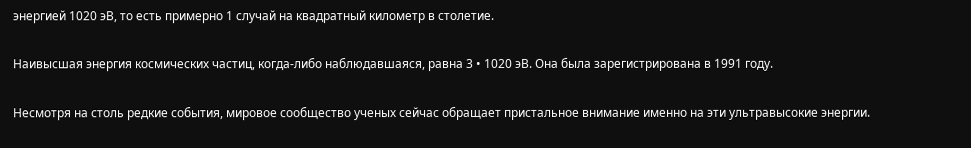энергией 1020 эВ, то есть примерно 1 случай на квадратный километр в столетие.

Наивысшая энергия космических частиц, когда-либо наблюдавшаяся, равна 3 • 1020 эВ. Она была зарегистрирована в 1991 году.

Несмотря на столь редкие события, мировое сообщество ученых сейчас обращает пристальное внимание именно на эти ультравысокие энергии.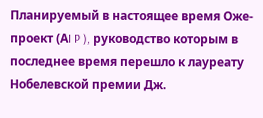Планируемый в настоящее время Оже-проект (АI P ), руководство которым в последнее время перешло к лауреату Нобелевской премии Дж.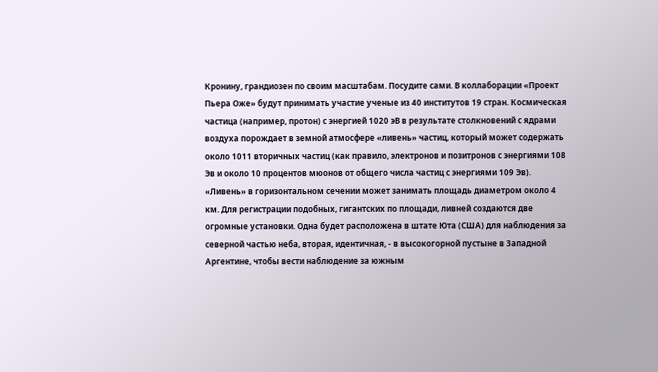Кронину, грандиозен по своим масштабам. Посудите сами. В коллаборации «Проект Пьера Оже» будут принимать участие ученые из 40 институтов 19 стран. Космическая частица (например, протон) с энергией 1020 эВ в результате столкновений с ядрами воздуха порождает в земной атмосфере «ливень» частиц, который может содержать около 1011 вторичных частиц (как правило, электронов и позитронов с энергиями 108 Эв и около 10 процентов мюонов от общего числа частиц с энергиями 109 Эв). «Ливень» в горизонтальном сечении может занимать площадь диаметром около 4 км. Для регистрации подобных, гигантских по площади, ливней создаются две огромные установки. Одна будет расположена в штате Юта (США) для наблюдения за северной частью неба, вторая, идентичная, - в высокогорной пустыне в Западной Аргентине, чтобы вести наблюдение за южным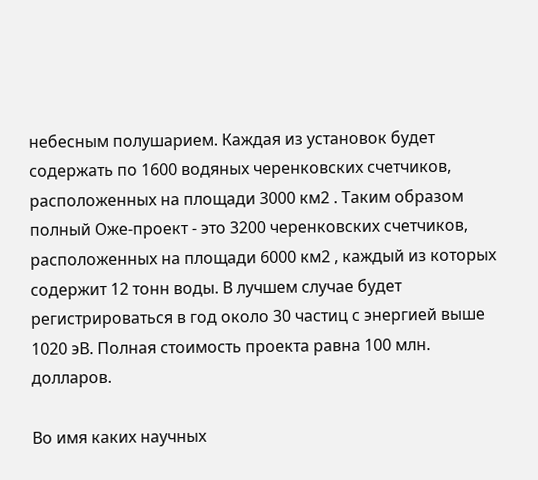небесным полушарием. Каждая из установок будет содержать по 1600 водяных черенковских счетчиков, расположенных на площади 3000 км2 . Таким образом полный Оже-проект - это 3200 черенковских счетчиков, расположенных на площади 6000 км2 , каждый из которых содержит 12 тонн воды. В лучшем случае будет регистрироваться в год около 30 частиц с энергией выше 1020 эВ. Полная стоимость проекта равна 100 млн. долларов.

Во имя каких научных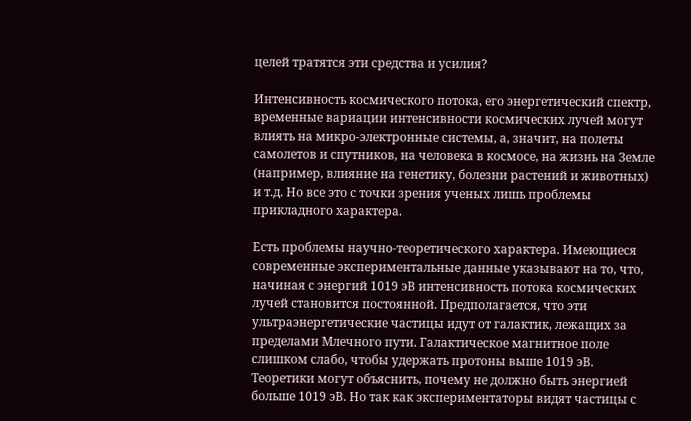целей тратятся эти средства и усилия?

Интенсивность космического потока, его энергетический спектр, временные вариации интенсивности космических лучей могут влиять на микро-электронные системы, а, значит, на полеты самолетов и спутников, на человека в космосе, на жизнь на Земле (например, влияние на генетику, болезни растений и животных) и т.д. Но все это с точки зрения ученых лишь проблемы прикладного характера.

Есть проблемы научно-теоретического характера. Имеющиеся современные экспериментальные данные указывают на то, что, начиная с энергий 1019 эВ интенсивность потока космических лучей становится постоянной. Предполагается, что эти ультраэнергетические частицы идут от галактик, лежащих за пределами Млечного пути. Галактическое магнитное поле слишком слабо, чтобы удержать протоны выше 1019 эВ. Теоретики могут объяснить, почему не должно быть энергией больше 1019 эВ. Но так как экспериментаторы видят частицы с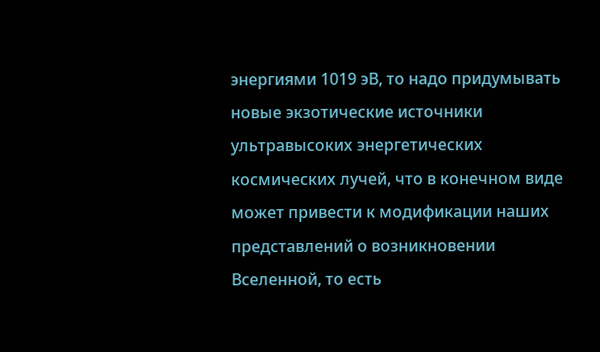энергиями 1019 эВ, то надо придумывать новые экзотические источники ультравысоких энергетических космических лучей, что в конечном виде может привести к модификации наших представлений о возникновении Вселенной, то есть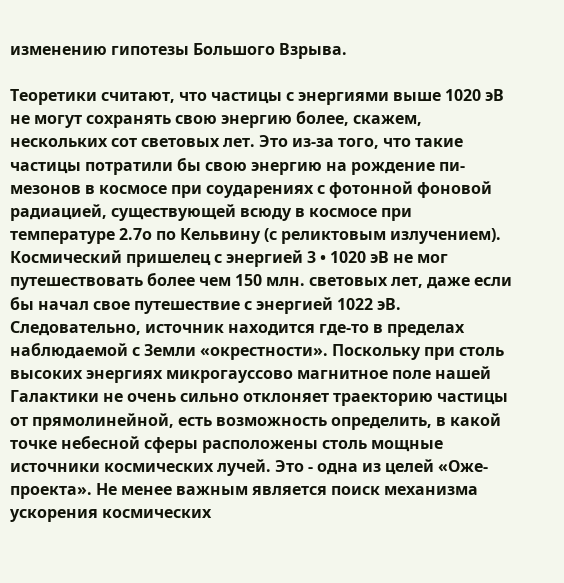изменению гипотезы Большого Взрыва.

Теоретики считают, что частицы с энергиями выше 1020 эВ не могут сохранять свою энергию более, скажем, нескольких сот световых лет. Это из-за того, что такие частицы потратили бы свою энергию на рождение пи-мезонов в космосе при соударениях с фотонной фоновой радиацией, существующей всюду в космосе при температуре 2.7о по Кельвину (с реликтовым излучением). Космический пришелец с энергией 3 • 1020 эВ не мог путешествовать более чем 150 млн. световых лет, даже если бы начал свое путешествие с энергией 1022 эВ. Следовательно, источник находится где-то в пределах наблюдаемой с Земли «окрестности». Поскольку при столь высоких энергиях микрогауссово магнитное поле нашей Галактики не очень сильно отклоняет траекторию частицы от прямолинейной, есть возможность определить, в какой точке небесной сферы расположены столь мощные источники космических лучей. Это - одна из целей «Оже-проекта». Не менее важным является поиск механизма ускорения космических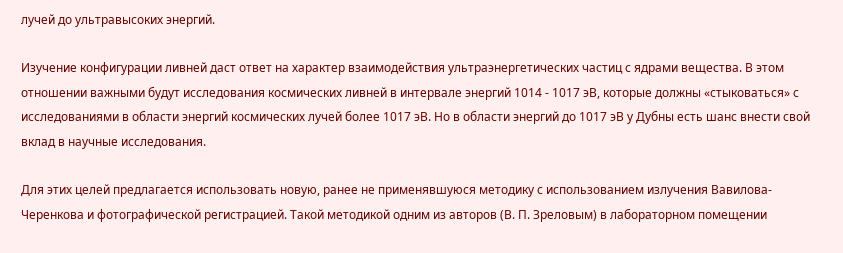лучей до ультравысоких энергий.

Изучение конфигурации ливней даст ответ на характер взаимодействия ультраэнергетических частиц с ядрами вещества. В этом отношении важными будут исследования космических ливней в интервале энергий 1014 - 1017 эВ, которые должны «стыковаться» с исследованиями в области энергий космических лучей более 1017 эВ. Но в области энергий до 1017 эВ у Дубны есть шанс внести свой вклад в научные исследования.

Для этих целей предлагается использовать новую, ранее не применявшуюся методику с использованием излучения Вавилова-Черенкова и фотографической регистрацией. Такой методикой одним из авторов (В. П. Зреловым) в лабораторном помещении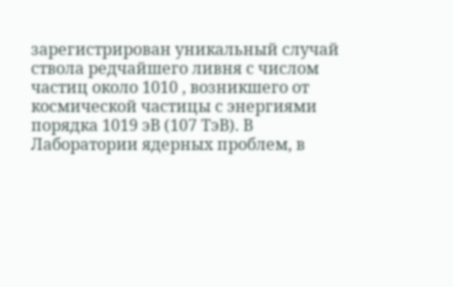зарегистрирован уникальный случай ствола редчайшего ливня с числом частиц около 1010 , возникшего от космической частицы с энергиями порядка 1019 эВ (107 ТэВ). В Лаборатории ядерных проблем, в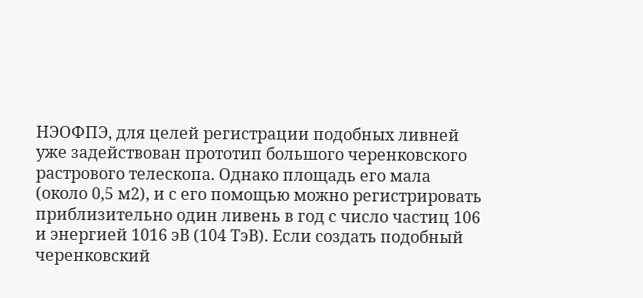НЭОФПЭ, для целей регистрации подобных ливней уже задействован прототип большого черенковского растрового телескопа. Однако площадь его мала (около 0,5 м2), и с его помощью можно регистрировать приблизительно один ливень в год с число частиц 106 и энергией 1016 эВ (104 ТэВ). Если создать подобный черенковский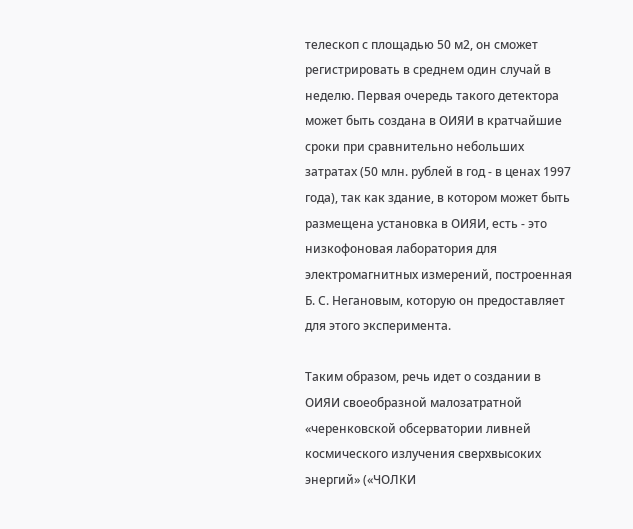телескоп с площадью 50 м2, он сможет регистрировать в среднем один случай в неделю. Первая очередь такого детектора может быть создана в ОИЯИ в кратчайшие сроки при сравнительно небольших затратах (50 млн. рублей в год - в ценах 1997 года), так как здание, в котором может быть размещена установка в ОИЯИ, есть - это низкофоновая лаборатория для электромагнитных измерений, построенная Б. С. Негановым, которую он предоставляет для этого эксперимента.

Таким образом, речь идет о создании в ОИЯИ своеобразной малозатратной «черенковской обсерватории ливней космического излучения сверхвысоких энергий» («ЧОЛКИ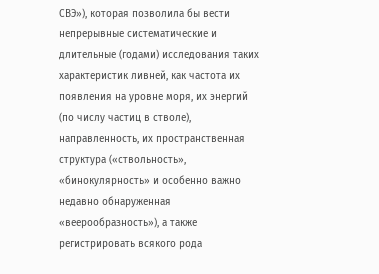СВЭ»), которая позволила бы вести непрерывные систематические и длительные (годами) исследования таких характеристик ливней, как частота их появления на уровне моря, их энергий (по числу частиц в стволе), направленность, их пространственная структура («ствольность», «бинокулярность» и особенно важно недавно обнаруженная «веерообразность»), а также регистрировать всякого рода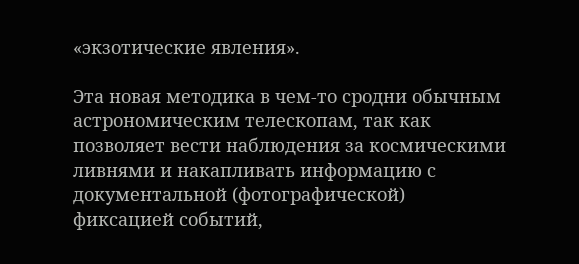«экзотические явления».

Эта новая методика в чем-то сродни обычным астрономическим телескопам, так как позволяет вести наблюдения за космическими ливнями и накапливать информацию с документальной (фотографической) фиксацией событий,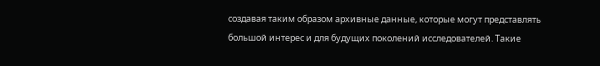создавая таким образом архивные данные, которые могут представлять большой интерес и для будущих поколений исследователей. Такие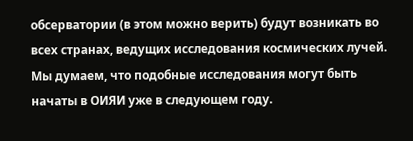обсерватории (в этом можно верить) будут возникать во всех странах, ведущих исследования космических лучей. Мы думаем, что подобные исследования могут быть начаты в ОИЯИ уже в следующем году.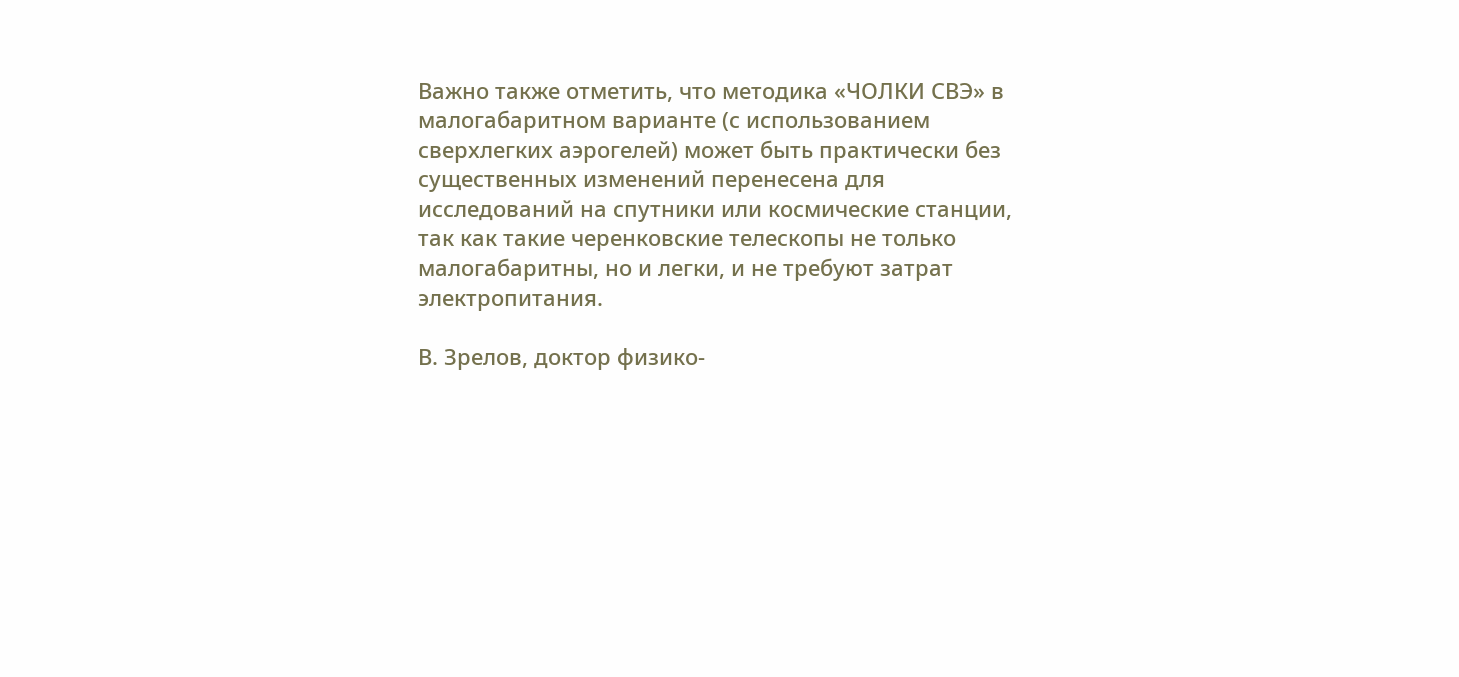Важно также отметить, что методика «ЧОЛКИ СВЭ» в малогабаритном варианте (с использованием сверхлегких аэрогелей) может быть практически без существенных изменений перенесена для исследований на спутники или космические станции, так как такие черенковские телескопы не только малогабаритны, но и легки, и не требуют затрат электропитания.

В. Зрелов, доктор физико-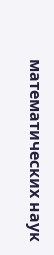математических наук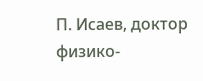П. Исаев, доктор физико-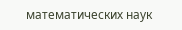математических наук